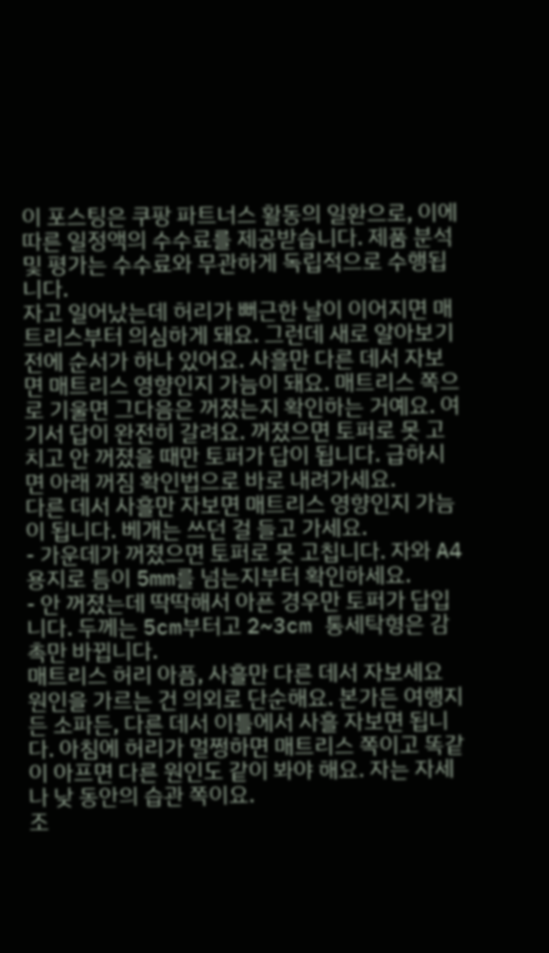이 포스팅은 쿠팡 파트너스 활동의 일환으로, 이에 따른 일정액의 수수료를 제공받습니다. 제품 분석 및 평가는 수수료와 무관하게 독립적으로 수행됩니다.
자고 일어났는데 허리가 뻐근한 날이 이어지면 매트리스부터 의심하게 돼요. 그런데 새로 알아보기 전에 순서가 하나 있어요. 사흘만 다른 데서 자보면 매트리스 영향인지 가늠이 돼요. 매트리스 쪽으로 기울면 그다음은 꺼졌는지 확인하는 거예요. 여기서 답이 완전히 갈려요. 꺼졌으면 토퍼로 못 고치고 안 꺼졌을 때만 토퍼가 답이 됩니다. 급하시면 아래 꺼짐 확인법으로 바로 내려가세요.
다른 데서 사흘만 자보면 매트리스 영향인지 가늠이 됩니다. 베개는 쓰던 걸 들고 가세요.
- 가운데가 꺼졌으면 토퍼로 못 고칩니다. 자와 A4 용지로 틈이 5mm를 넘는지부터 확인하세요.
- 안 꺼졌는데 딱딱해서 아픈 경우만 토퍼가 답입니다. 두께는 5cm부터고 2~3cm 통세탁형은 감촉만 바뀝니다.
매트리스 허리 아픔, 사흘만 다른 데서 자보세요
원인을 가르는 건 의외로 단순해요. 본가든 여행지든 소파든, 다른 데서 이틀에서 사흘 자보면 됩니다. 아침에 허리가 멀쩡하면 매트리스 쪽이고 똑같이 아프면 다른 원인도 같이 봐야 해요. 자는 자세나 낮 동안의 습관 쪽이요.
조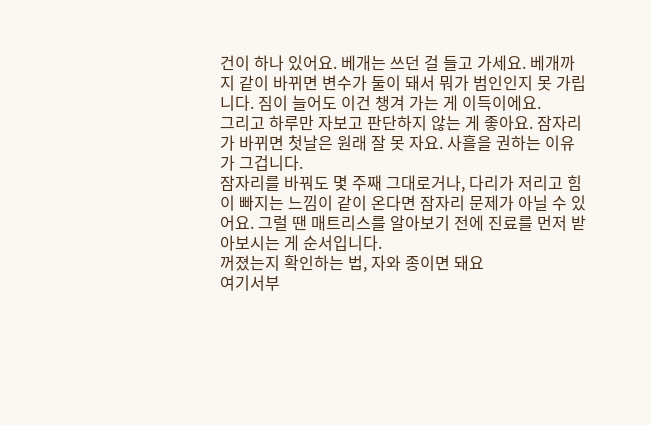건이 하나 있어요. 베개는 쓰던 걸 들고 가세요. 베개까지 같이 바뀌면 변수가 둘이 돼서 뭐가 범인인지 못 가립니다. 짐이 늘어도 이건 챙겨 가는 게 이득이에요.
그리고 하루만 자보고 판단하지 않는 게 좋아요. 잠자리가 바뀌면 첫날은 원래 잘 못 자요. 사흘을 권하는 이유가 그겁니다.
잠자리를 바꿔도 몇 주째 그대로거나, 다리가 저리고 힘이 빠지는 느낌이 같이 온다면 잠자리 문제가 아닐 수 있어요. 그럴 땐 매트리스를 알아보기 전에 진료를 먼저 받아보시는 게 순서입니다.
꺼졌는지 확인하는 법, 자와 종이면 돼요
여기서부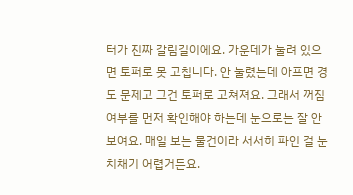터가 진짜 갈림길이에요. 가운데가 눌려 있으면 토퍼로 못 고칩니다. 안 눌렸는데 아프면 경도 문제고 그건 토퍼로 고쳐져요. 그래서 꺼짐 여부를 먼저 확인해야 하는데 눈으로는 잘 안 보여요. 매일 보는 물건이라 서서히 파인 걸 눈치채기 어렵거든요.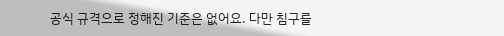공식 규격으로 정해진 기준은 없어요. 다만 침구를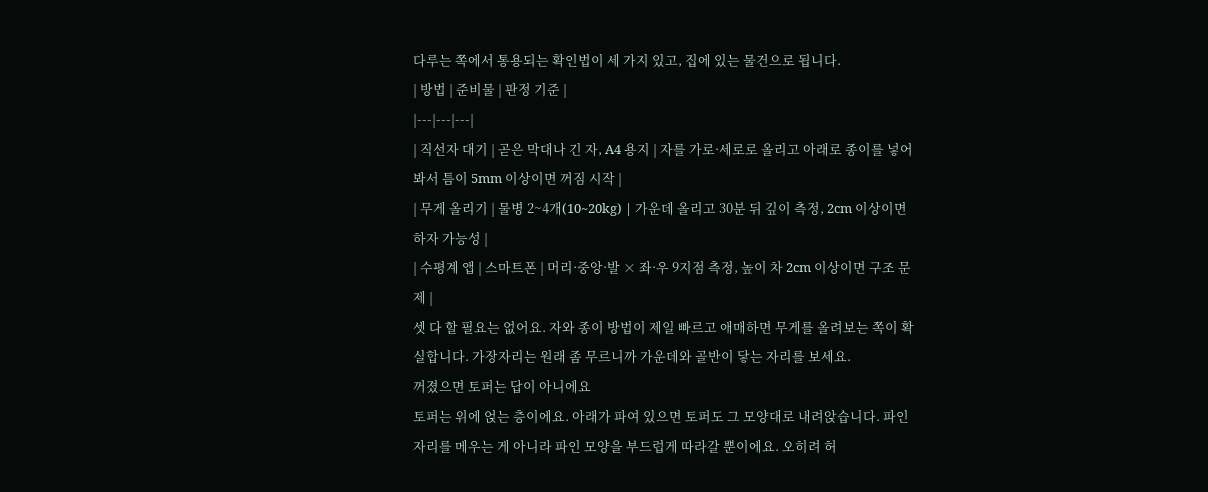다루는 쪽에서 통용되는 확인법이 세 가지 있고, 집에 있는 물건으로 됩니다.
| 방법 | 준비물 | 판정 기준 |
|---|---|---|
| 직선자 대기 | 곧은 막대나 긴 자, A4 용지 | 자를 가로·세로로 올리고 아래로 종이를 넣어봐서 틈이 5mm 이상이면 꺼짐 시작 |
| 무게 올리기 | 물병 2~4개(10~20kg) | 가운데 올리고 30분 뒤 깊이 측정, 2cm 이상이면 하자 가능성 |
| 수평계 앱 | 스마트폰 | 머리·중앙·발 × 좌·우 9지점 측정, 높이 차 2cm 이상이면 구조 문제 |
셋 다 할 필요는 없어요. 자와 종이 방법이 제일 빠르고 애매하면 무게를 올려보는 쪽이 확실합니다. 가장자리는 원래 좀 무르니까 가운데와 골반이 닿는 자리를 보세요.
꺼졌으면 토퍼는 답이 아니에요
토퍼는 위에 얹는 층이에요. 아래가 파여 있으면 토퍼도 그 모양대로 내려앉습니다. 파인 자리를 메우는 게 아니라 파인 모양을 부드럽게 따라갈 뿐이에요. 오히려 허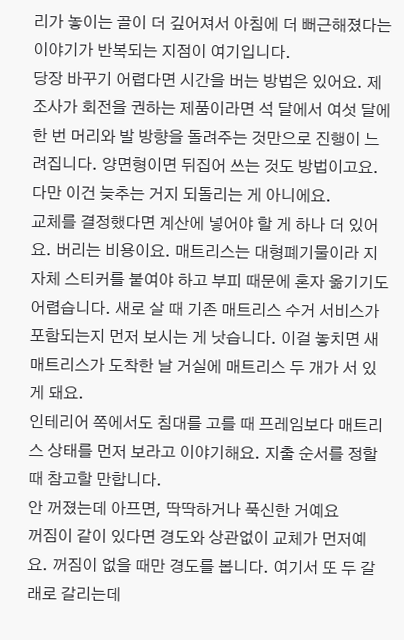리가 놓이는 골이 더 깊어져서 아침에 더 뻐근해졌다는 이야기가 반복되는 지점이 여기입니다.
당장 바꾸기 어렵다면 시간을 버는 방법은 있어요. 제조사가 회전을 권하는 제품이라면 석 달에서 여섯 달에 한 번 머리와 발 방향을 돌려주는 것만으로 진행이 느려집니다. 양면형이면 뒤집어 쓰는 것도 방법이고요. 다만 이건 늦추는 거지 되돌리는 게 아니에요.
교체를 결정했다면 계산에 넣어야 할 게 하나 더 있어요. 버리는 비용이요. 매트리스는 대형폐기물이라 지자체 스티커를 붙여야 하고 부피 때문에 혼자 옮기기도 어렵습니다. 새로 살 때 기존 매트리스 수거 서비스가 포함되는지 먼저 보시는 게 낫습니다. 이걸 놓치면 새 매트리스가 도착한 날 거실에 매트리스 두 개가 서 있게 돼요.
인테리어 쪽에서도 침대를 고를 때 프레임보다 매트리스 상태를 먼저 보라고 이야기해요. 지출 순서를 정할 때 참고할 만합니다.
안 꺼졌는데 아프면, 딱딱하거나 푹신한 거예요
꺼짐이 같이 있다면 경도와 상관없이 교체가 먼저예요. 꺼짐이 없을 때만 경도를 봅니다. 여기서 또 두 갈래로 갈리는데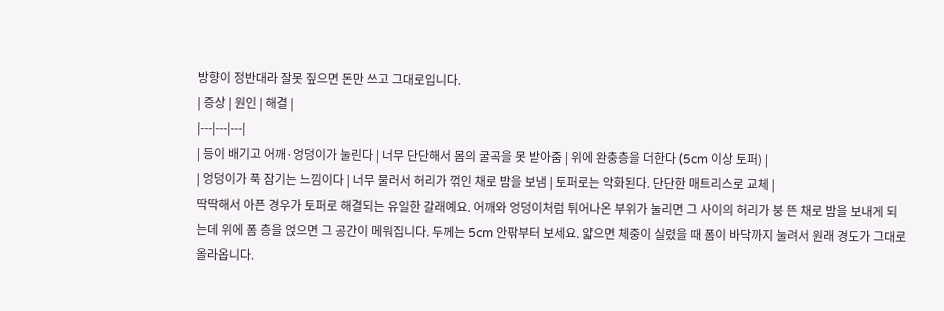방향이 정반대라 잘못 짚으면 돈만 쓰고 그대로입니다.
| 증상 | 원인 | 해결 |
|---|---|---|
| 등이 배기고 어깨·엉덩이가 눌린다 | 너무 단단해서 몸의 굴곡을 못 받아줌 | 위에 완충층을 더한다 (5cm 이상 토퍼) |
| 엉덩이가 푹 잠기는 느낌이다 | 너무 물러서 허리가 꺾인 채로 밤을 보냄 | 토퍼로는 악화된다. 단단한 매트리스로 교체 |
딱딱해서 아픈 경우가 토퍼로 해결되는 유일한 갈래예요. 어깨와 엉덩이처럼 튀어나온 부위가 눌리면 그 사이의 허리가 붕 뜬 채로 밤을 보내게 되는데 위에 폼 층을 얹으면 그 공간이 메워집니다. 두께는 5cm 안팎부터 보세요. 얇으면 체중이 실렸을 때 폼이 바닥까지 눌려서 원래 경도가 그대로 올라옵니다.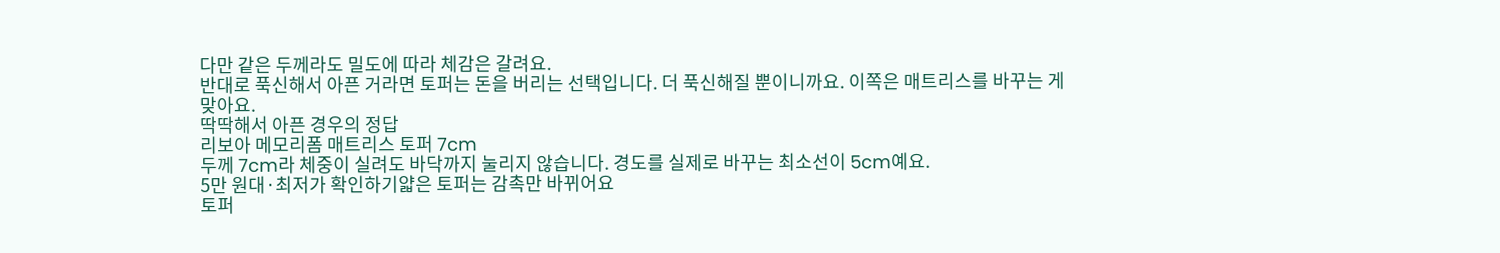다만 같은 두께라도 밀도에 따라 체감은 갈려요.
반대로 푹신해서 아픈 거라면 토퍼는 돈을 버리는 선택입니다. 더 푹신해질 뿐이니까요. 이쪽은 매트리스를 바꾸는 게 맞아요.
딱딱해서 아픈 경우의 정답
리보아 메모리폼 매트리스 토퍼 7cm
두께 7cm라 체중이 실려도 바닥까지 눌리지 않습니다. 경도를 실제로 바꾸는 최소선이 5cm예요.
5만 원대·최저가 확인하기얇은 토퍼는 감촉만 바뀌어요
토퍼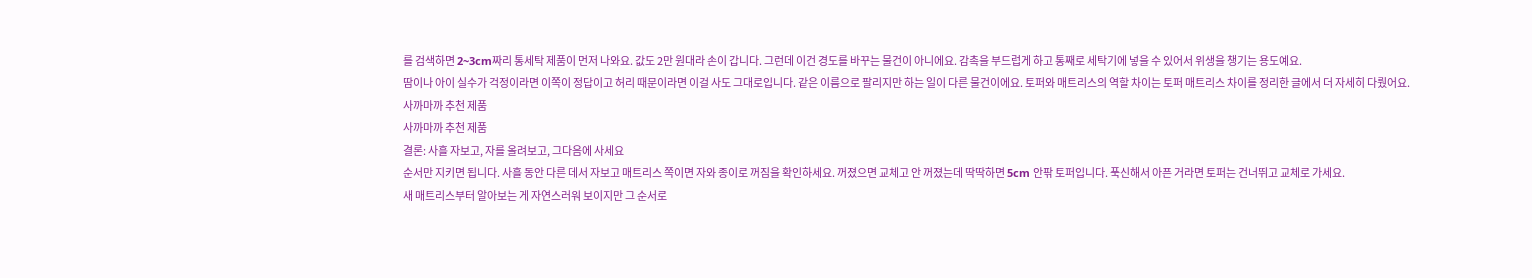를 검색하면 2~3cm짜리 통세탁 제품이 먼저 나와요. 값도 2만 원대라 손이 갑니다. 그런데 이건 경도를 바꾸는 물건이 아니에요. 감촉을 부드럽게 하고 통째로 세탁기에 넣을 수 있어서 위생을 챙기는 용도예요.
땀이나 아이 실수가 걱정이라면 이쪽이 정답이고 허리 때문이라면 이걸 사도 그대로입니다. 같은 이름으로 팔리지만 하는 일이 다른 물건이에요. 토퍼와 매트리스의 역할 차이는 토퍼 매트리스 차이를 정리한 글에서 더 자세히 다뤘어요.
사까마까 추천 제품
사까마까 추천 제품
결론: 사흘 자보고, 자를 올려보고, 그다음에 사세요
순서만 지키면 됩니다. 사흘 동안 다른 데서 자보고 매트리스 쪽이면 자와 종이로 꺼짐을 확인하세요. 꺼졌으면 교체고 안 꺼졌는데 딱딱하면 5cm 안팎 토퍼입니다. 푹신해서 아픈 거라면 토퍼는 건너뛰고 교체로 가세요.
새 매트리스부터 알아보는 게 자연스러워 보이지만 그 순서로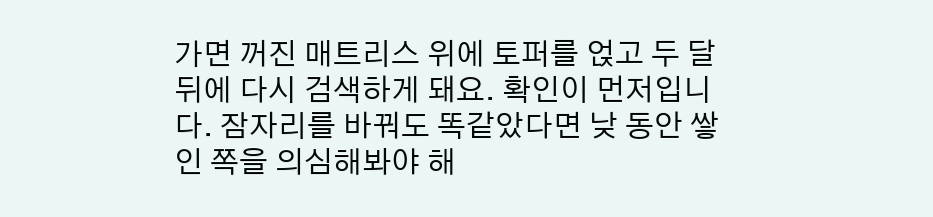가면 꺼진 매트리스 위에 토퍼를 얹고 두 달 뒤에 다시 검색하게 돼요. 확인이 먼저입니다. 잠자리를 바꿔도 똑같았다면 낮 동안 쌓인 쪽을 의심해봐야 해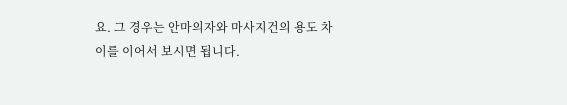요. 그 경우는 안마의자와 마사지건의 용도 차이를 이어서 보시면 됩니다.